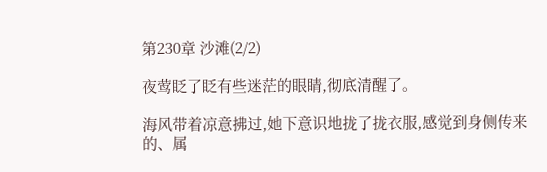第230章 沙滩(2/2)

夜莺眨了眨有些迷茫的眼睛,彻底清醒了。

海风带着凉意拂过,她下意识地拢了拢衣服,感觉到身侧传来的、属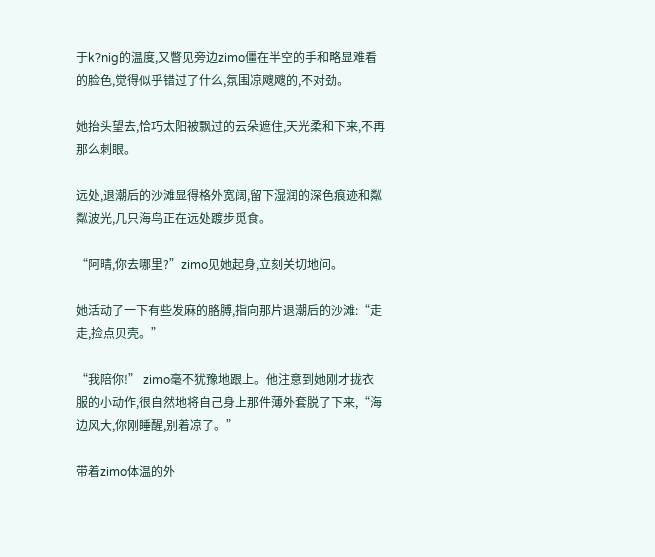于k?nig的温度,又瞥见旁边zimo僵在半空的手和略显难看的脸色,觉得似乎错过了什么,氛围凉飕飕的,不对劲。

她抬头望去,恰巧太阳被飘过的云朵遮住,天光柔和下来,不再那么刺眼。

远处,退潮后的沙滩显得格外宽阔,留下湿润的深色痕迹和粼粼波光,几只海鸟正在远处踱步觅食。

“阿晴,你去哪里?”zimo见她起身,立刻关切地问。

她活动了一下有些发麻的胳膊,指向那片退潮后的沙滩:“走走,捡点贝壳。”

“我陪你!” zimo毫不犹豫地跟上。他注意到她刚才拢衣服的小动作,很自然地将自己身上那件薄外套脱了下来,“海边风大,你刚睡醒,别着凉了。”

带着zimo体温的外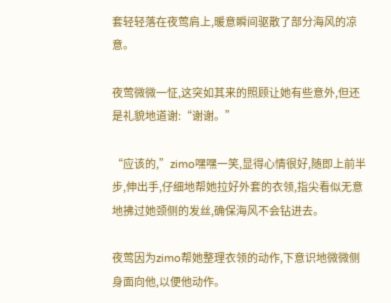套轻轻落在夜莺肩上,暖意瞬间驱散了部分海风的凉意。

夜莺微微一怔,这突如其来的照顾让她有些意外,但还是礼貌地道谢:“谢谢。”

“应该的,”zimo嘿嘿一笑,显得心情很好,随即上前半步,伸出手,仔细地帮她拉好外套的衣领,指尖看似无意地拂过她颈侧的发丝,确保海风不会钻进去。

夜莺因为zimo帮她整理衣领的动作,下意识地微微侧身面向他,以便他动作。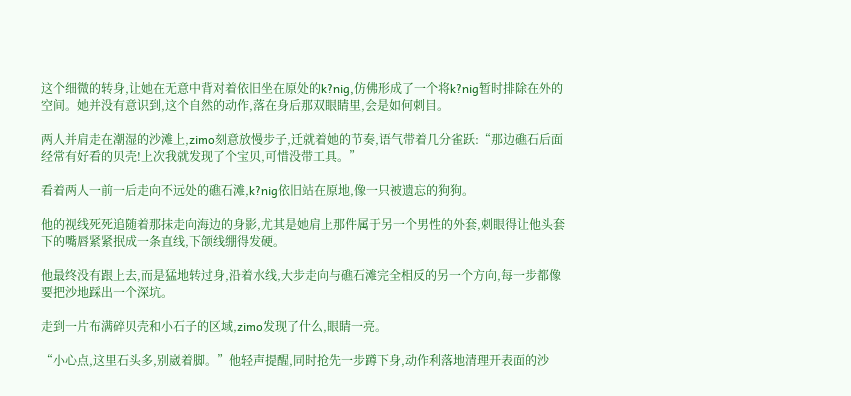这个细微的转身,让她在无意中背对着依旧坐在原处的k?nig,仿佛形成了一个将k?nig暂时排除在外的空间。她并没有意识到,这个自然的动作,落在身后那双眼睛里,会是如何刺目。

两人并肩走在潮湿的沙滩上,zimo刻意放慢步子,迁就着她的节奏,语气带着几分雀跃:“那边礁石后面经常有好看的贝壳!上次我就发现了个宝贝,可惜没带工具。”

看着两人一前一后走向不远处的礁石滩,k?nig依旧站在原地,像一只被遗忘的狗狗。

他的视线死死追随着那抹走向海边的身影,尤其是她肩上那件属于另一个男性的外套,刺眼得让他头套下的嘴唇紧紧抿成一条直线,下颌线绷得发硬。

他最终没有跟上去,而是猛地转过身,沿着水线,大步走向与礁石滩完全相反的另一个方向,每一步都像要把沙地踩出一个深坑。

走到一片布满碎贝壳和小石子的区域,zimo发现了什么,眼睛一亮。

“小心点,这里石头多,别崴着脚。”他轻声提醒,同时抢先一步蹲下身,动作利落地清理开表面的沙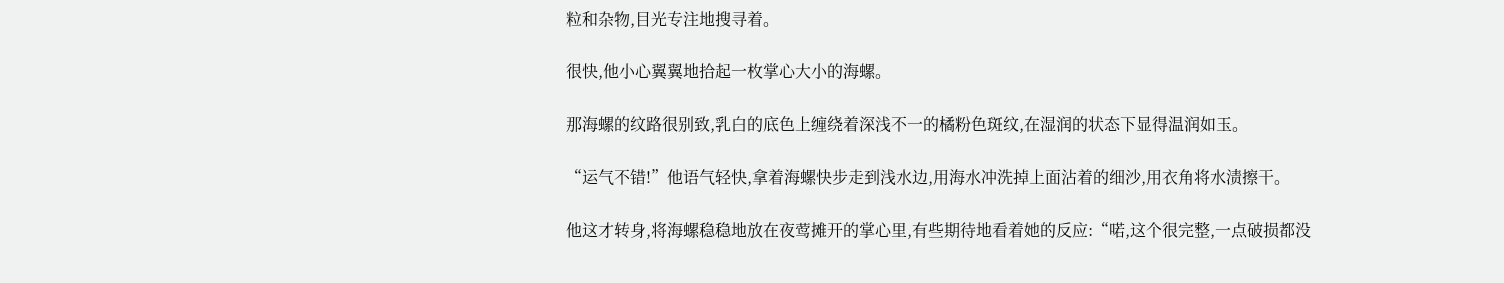粒和杂物,目光专注地搜寻着。

很快,他小心翼翼地拾起一枚掌心大小的海螺。

那海螺的纹路很别致,乳白的底色上缠绕着深浅不一的橘粉色斑纹,在湿润的状态下显得温润如玉。

“运气不错!”他语气轻快,拿着海螺快步走到浅水边,用海水冲洗掉上面沾着的细沙,用衣角将水渍擦干。

他这才转身,将海螺稳稳地放在夜莺摊开的掌心里,有些期待地看着她的反应:“喏,这个很完整,一点破损都没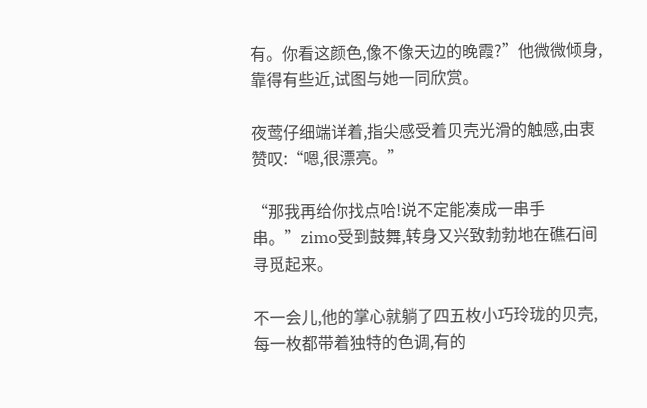有。你看这颜色,像不像天边的晚霞?”他微微倾身,靠得有些近,试图与她一同欣赏。

夜莺仔细端详着,指尖感受着贝壳光滑的触感,由衷赞叹:“嗯,很漂亮。”

“那我再给你找点哈!说不定能凑成一串手串。”zimo受到鼓舞,转身又兴致勃勃地在礁石间寻觅起来。

不一会儿,他的掌心就躺了四五枚小巧玲珑的贝壳,每一枚都带着独特的色调,有的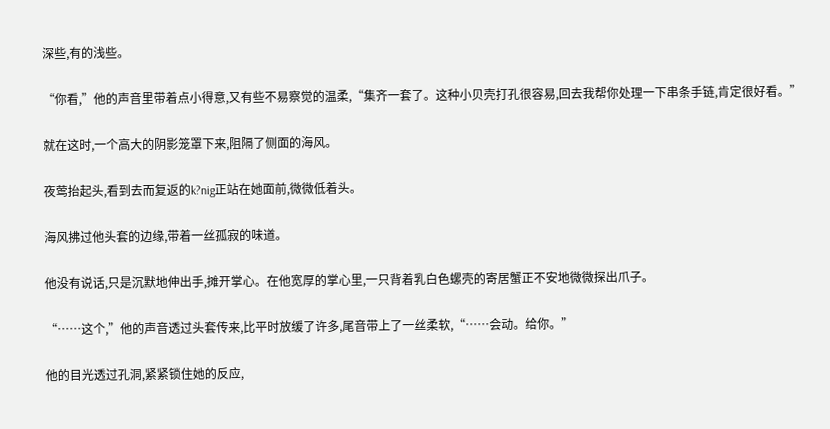深些,有的浅些。

“你看,”他的声音里带着点小得意,又有些不易察觉的温柔,“集齐一套了。这种小贝壳打孔很容易,回去我帮你处理一下串条手链,肯定很好看。”

就在这时,一个高大的阴影笼罩下来,阻隔了侧面的海风。

夜莺抬起头,看到去而复返的k?nig正站在她面前,微微低着头。

海风拂过他头套的边缘,带着一丝孤寂的味道。

他没有说话,只是沉默地伸出手,摊开掌心。在他宽厚的掌心里,一只背着乳白色螺壳的寄居蟹正不安地微微探出爪子。

“……这个,”他的声音透过头套传来,比平时放缓了许多,尾音带上了一丝柔软,“……会动。给你。”

他的目光透过孔洞,紧紧锁住她的反应,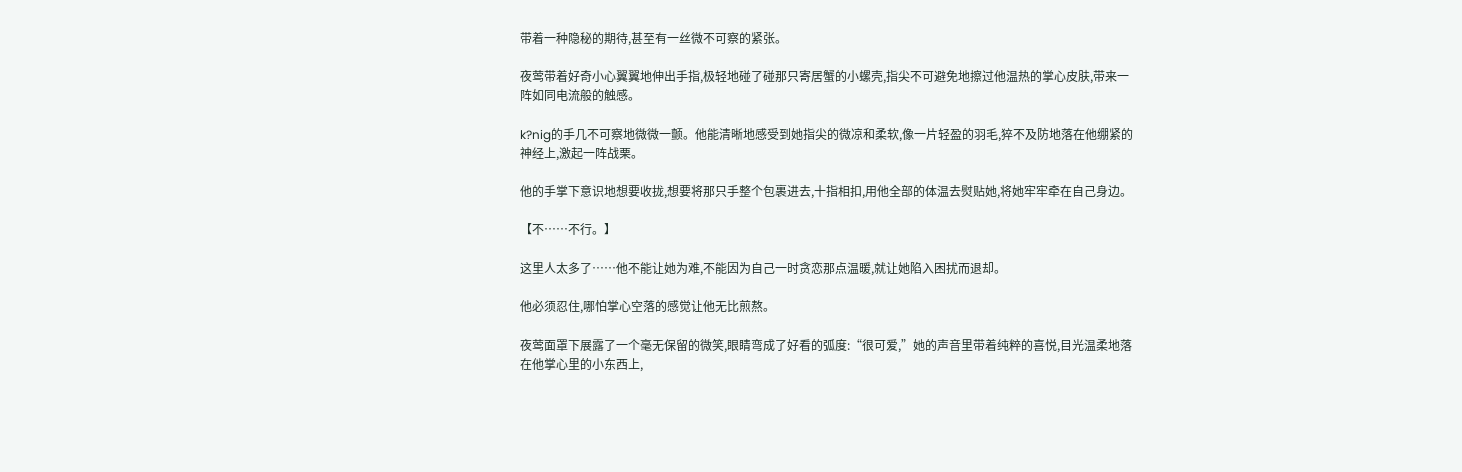带着一种隐秘的期待,甚至有一丝微不可察的紧张。

夜莺带着好奇小心翼翼地伸出手指,极轻地碰了碰那只寄居蟹的小螺壳,指尖不可避免地擦过他温热的掌心皮肤,带来一阵如同电流般的触感。

k?nig的手几不可察地微微一颤。他能清晰地感受到她指尖的微凉和柔软,像一片轻盈的羽毛,猝不及防地落在他绷紧的神经上,激起一阵战栗。

他的手掌下意识地想要收拢,想要将那只手整个包裹进去,十指相扣,用他全部的体温去熨贴她,将她牢牢牵在自己身边。

【不……不行。】

这里人太多了……他不能让她为难,不能因为自己一时贪恋那点温暖,就让她陷入困扰而退却。

他必须忍住,哪怕掌心空落的感觉让他无比煎熬。

夜莺面罩下展露了一个毫无保留的微笑,眼睛弯成了好看的弧度:“很可爱,”她的声音里带着纯粹的喜悦,目光温柔地落在他掌心里的小东西上,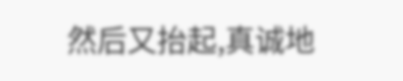然后又抬起,真诚地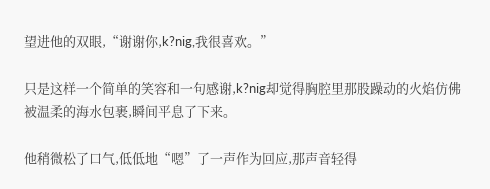望进他的双眼,“谢谢你,k?nig,我很喜欢。”

只是这样一个简单的笑容和一句感谢,k?nig却觉得胸腔里那股躁动的火焰仿佛被温柔的海水包裹,瞬间平息了下来。

他稍微松了口气,低低地“嗯”了一声作为回应,那声音轻得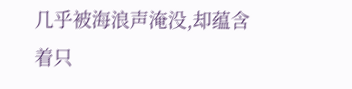几乎被海浪声淹没,却蕴含着只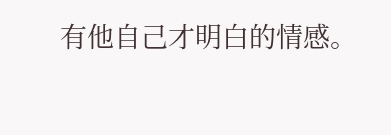有他自己才明白的情感。